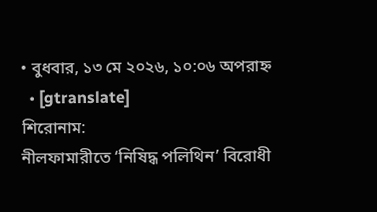• বুধবার, ১৩ মে ২০২৬, ১০:০৬ অপরাহ্ন
  • [gtranslate]
শিরোনাম:
নীলফামারীতে ‘নিষিদ্ধ পলিথিন’ বিরোধী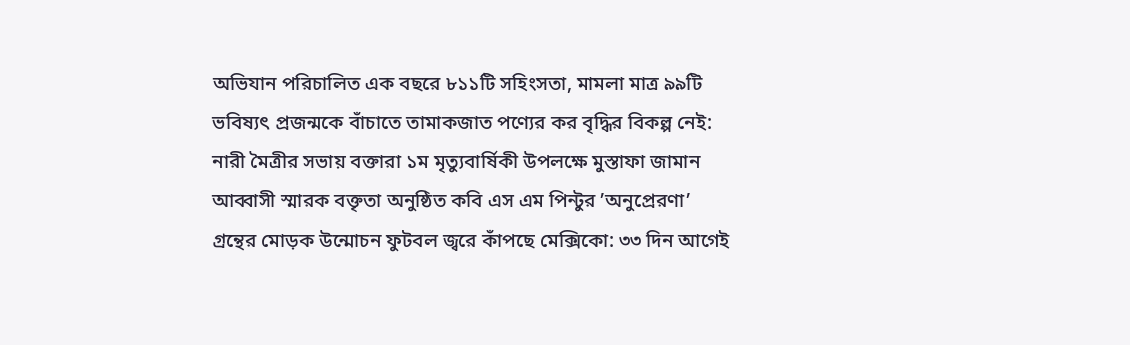অভিযান পরিচালিত এক বছরে ৮১১টি সহিংসতা, মামলা মাত্র ৯৯টি ভবিষ্যৎ প্রজন্মকে বাঁচাতে তামাকজাত পণ্যের কর বৃদ্ধির বিকল্প নেই: নারী মৈত্রীর সভায় বক্তারা ১ম মৃত্যুবার্ষিকী উপলক্ষে মুস্তাফা জামান আব্বাসী স্মারক বক্তৃতা অনুষ্ঠিত কবি এস এম পিন্টুর ’অনুপ্রেরণা’ গ্রন্থের মোড়ক উন্মোচন ফুটবল জ্বরে কাঁপছে মেক্সিকো: ৩৩ দিন আগেই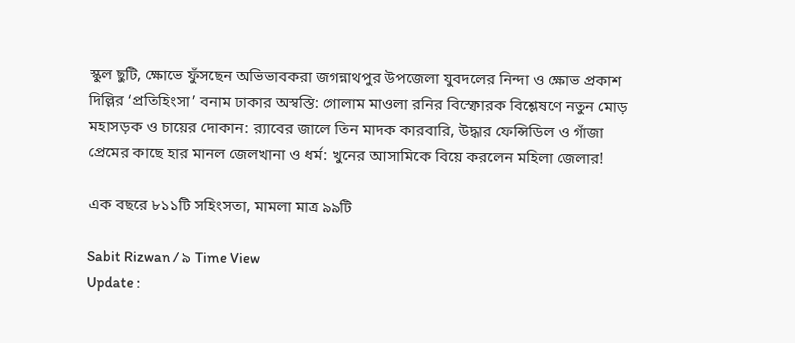স্কুল ছুটি, ক্ষোভে ফুঁসছেন অভিভাবকরা জগন্নাথপুর উপজেলা যুবদলের নিন্দা ও ক্ষোভ প্রকাশ দিল্লির ‘প্রতিহিংসা’ বনাম ঢাকার অস্বস্তি: গোলাম মাওলা রনির বিস্ফোরক বিশ্লেষণে নতুন মোড় মহাসড়ক ও চায়ের দোকান: র‍্যাবের জালে তিন মাদক কারবারি, উদ্ধার ফেন্সিডিল ও গাঁজা প্রেমের কাছে হার মানল জেলখানা ও ধর্ম: খুনের আসামিকে বিয়ে করলেন মহিলা জেলার!

এক বছরে ৮১১টি সহিংসতা, মামলা মাত্র ৯৯টি

Sabit Rizwan / ৯ Time View
Update :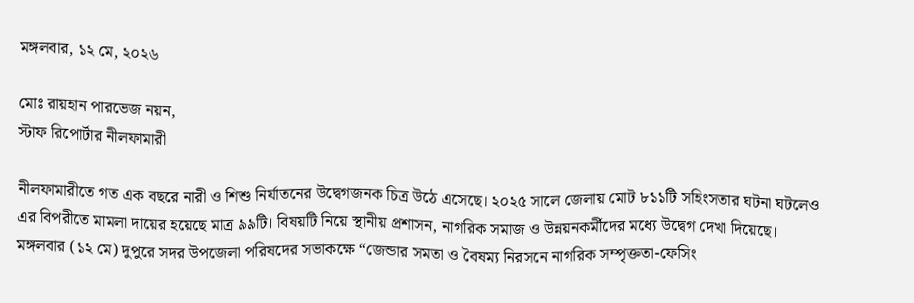মঙ্গলবার, ১২ মে, ২০২৬

মোঃ রায়হান পারভেজ নয়ন,
স্টাফ রিপোর্টার নীলফামারী

নীলফামারীতে গত এক বছরে নারী ও শিশু নির্যাতনের উদ্বেগজনক চিত্র উঠে এসেছে। ২০২৫ সালে জেলায় মোট ৮১১টি সহিংসতার ঘটনা ঘটলেও এর বিপরীতে মামলা দায়ের হয়েছে মাত্র ৯৯টি। বিষয়টি নিয়ে স্থানীয় প্রশাসন, নাগরিক সমাজ ও উন্নয়নকর্মীদের মধ্যে উদ্বেগ দেখা দিয়েছে।
মঙ্গলবার (১২ মে) দুপুরে সদর উপজেলা পরিষদের সভাকক্ষে “জেন্ডার সমতা ও বৈষম্য নিরসনে নাগরিক সম্পৃক্ততা-ফেসিং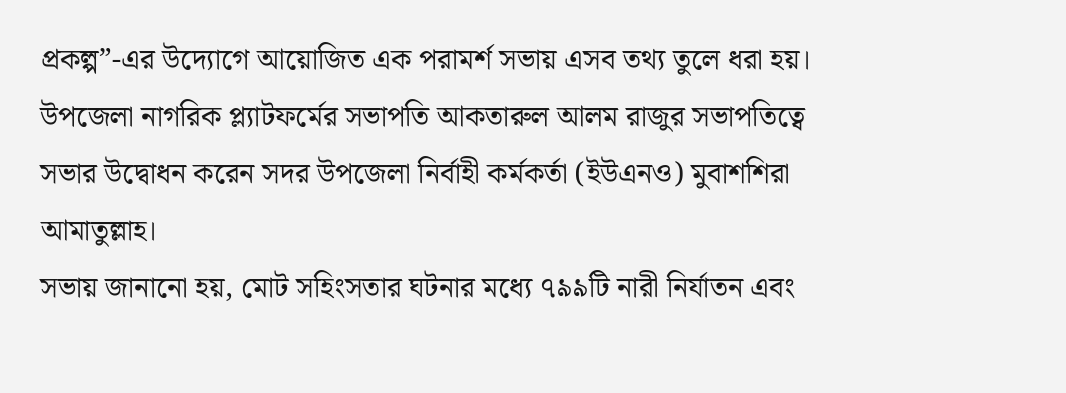প্রকল্প”-এর উদ্যোগে আয়োজিত এক পরামর্শ সভায় এসব তথ্য তুলে ধরা হয়। উপজেলা নাগরিক প্ল্যাটফর্মের সভাপতি আকতারুল আলম রাজুর সভাপতিত্বে সভার উদ্বোধন করেন সদর উপজেলা নির্বাহী কর্মকর্তা (ইউএনও) মুবাশশিরা আমাতুল্লাহ।
সভায় জানানো হয়, মোট সহিংসতার ঘটনার মধ্যে ৭৯৯টি নারী নির্যাতন এবং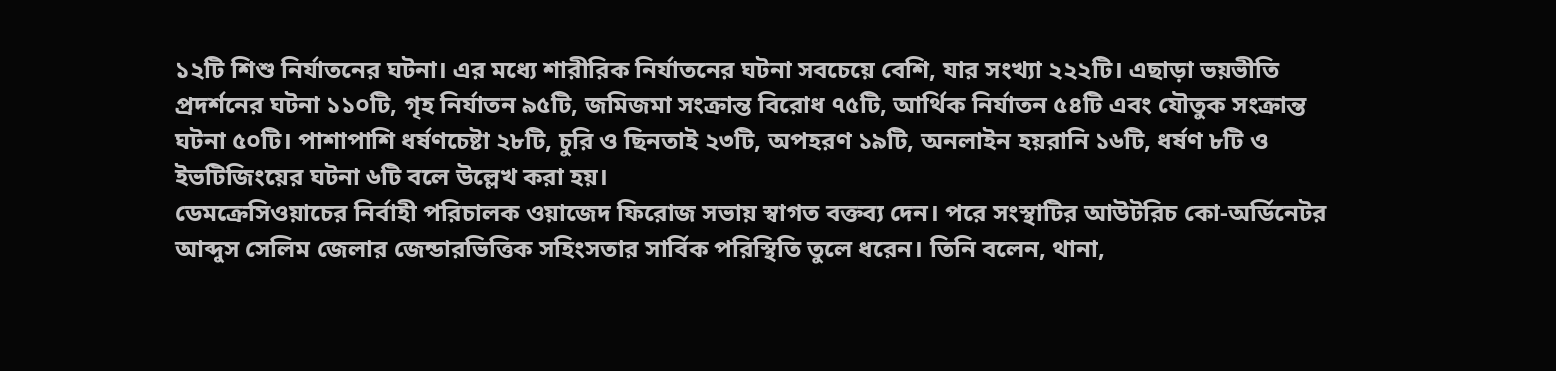১২টি শিশু নির্যাতনের ঘটনা। এর মধ্যে শারীরিক নির্যাতনের ঘটনা সবচেয়ে বেশি, যার সংখ্যা ২২২টি। এছাড়া ভয়ভীতি প্রদর্শনের ঘটনা ১১০টি, গৃহ নির্যাতন ৯৫টি, জমিজমা সংক্রান্ত বিরোধ ৭৫টি, আর্থিক নির্যাতন ৫৪টি এবং যৌতুক সংক্রান্ত ঘটনা ৫০টি। পাশাপাশি ধর্ষণচেষ্টা ২৮টি, চুরি ও ছিনতাই ২৩টি, অপহরণ ১৯টি, অনলাইন হয়রানি ১৬টি, ধর্ষণ ৮টি ও ইভটিজিংয়ের ঘটনা ৬টি বলে উল্লেখ করা হয়।
ডেমক্রেসিওয়াচের নির্বাহী পরিচালক ওয়াজেদ ফিরোজ সভায় স্বাগত বক্তব্য দেন। পরে সংস্থাটির আউটরিচ কো-অর্ডিনেটর আব্দুস সেলিম জেলার জেন্ডারভিত্তিক সহিংসতার সার্বিক পরিস্থিতি তুলে ধরেন। তিনি বলেন, থানা,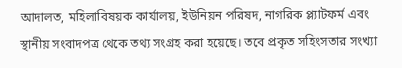আদালত, মহিলাবিষয়ক কার্যালয়, ইউনিয়ন পরিষদ, নাগরিক প্ল্যাটফর্ম এবং স্থানীয় সংবাদপত্র থেকে তথ্য সংগ্রহ করা হয়েছে। তবে প্রকৃত সহিংসতার সংখ্যা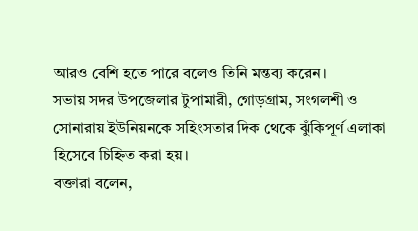আরও বেশি হতে পারে বলেও তিনি মন্তব্য করেন।
সভায় সদর উপজেলার টুপামারী, গোড়গ্রাম, সংগলশী ও সোনারায় ইউনিয়নকে সহিংসতার দিক থেকে ঝুঁকিপূর্ণ এলাকা হিসেবে চিহ্নিত করা হয়।
বক্তারা বলেন,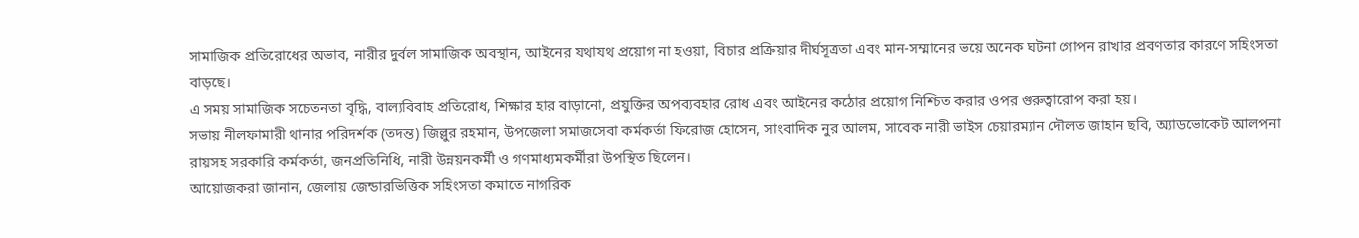সামাজিক প্রতিরোধের অভাব, নারীর দুর্বল সামাজিক অবস্থান, আইনের যথাযথ প্রয়োগ না হওয়া, বিচার প্রক্রিয়ার দীর্ঘসূত্রতা এবং মান-সম্মানের ভয়ে অনেক ঘটনা গোপন রাখার প্রবণতার কারণে সহিংসতা বাড়ছে।
এ সময় সামাজিক সচেতনতা বৃদ্ধি, বাল্যবিবাহ প্রতিরোধ, শিক্ষার হার বাড়ানো, প্রযুক্তির অপব্যবহার রোধ এবং আইনের কঠোর প্রয়োগ নিশ্চিত করার ওপর গুরুত্বারোপ করা হয়।
সভায় নীলফামারী থানার পরিদর্শক (তদন্ত) জিল্লুর রহমান, উপজেলা সমাজসেবা কর্মকর্তা ফিরোজ হোসেন, সাংবাদিক নুর আলম, সাবেক নারী ভাইস চেয়ারম্যান দৌলত জাহান ছবি, অ্যাডভোকেট আলপনা রায়সহ সরকারি কর্মকর্তা, জনপ্রতিনিধি, নারী উন্নয়নকর্মী ও গণমাধ্যমকর্মীরা উপস্থিত ছিলেন।
আয়োজকরা জানান, জেলায় জেন্ডারভিত্তিক সহিংসতা কমাতে নাগরিক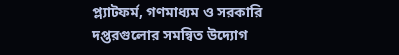প্ল্যাটফর্ম, গণমাধ্যম ও সরকারি দপ্তরগুলোর সমন্বিত উদ্যোগ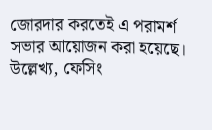জোরদার করতেই এ পরামর্শ সভার আয়োজন করা হয়েছে। উল্লেখ্য, ফেসিং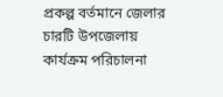প্রকল্প বর্তমানে জেলার চারটি উপজেলায় কার্যক্রম পরিচালনা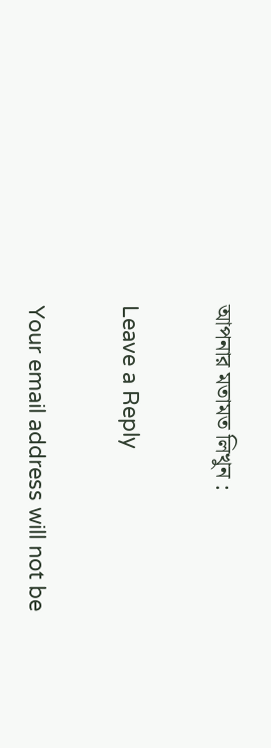আপনার মতামত লিখুন :

Leave a Reply

Your email address will not be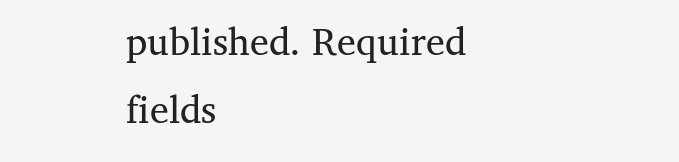published. Required fields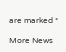are marked *

More News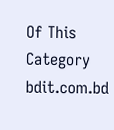Of This Category
bdit.com.bd